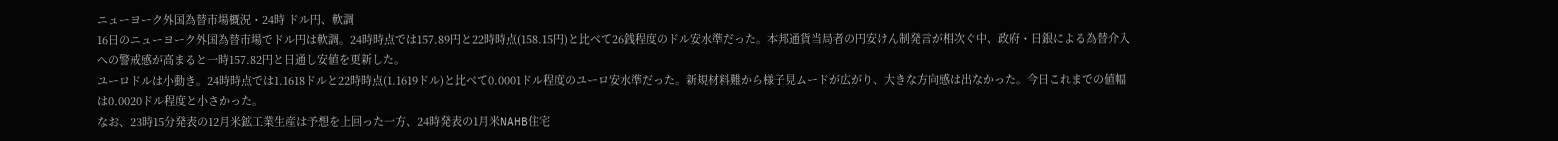ニューヨーク外国為替市場概況・24時 ドル円、軟調
16日のニューヨーク外国為替市場でドル円は軟調。24時時点では157.89円と22時時点(158.15円)と比べて26銭程度のドル安水準だった。本邦通貨当局者の円安けん制発言が相次ぐ中、政府・日銀による為替介入への警戒感が高まると一時157.82円と日通し安値を更新した。
ユーロドルは小動き。24時時点では1.1618ドルと22時時点(1.1619ドル)と比べて0.0001ドル程度のユーロ安水準だった。新規材料難から様子見ムードが広がり、大きな方向感は出なかった。今日これまでの値幅は0.0020ドル程度と小さかった。
なお、23時15分発表の12月米鉱工業生産は予想を上回った一方、24時発表の1月米NAHB住宅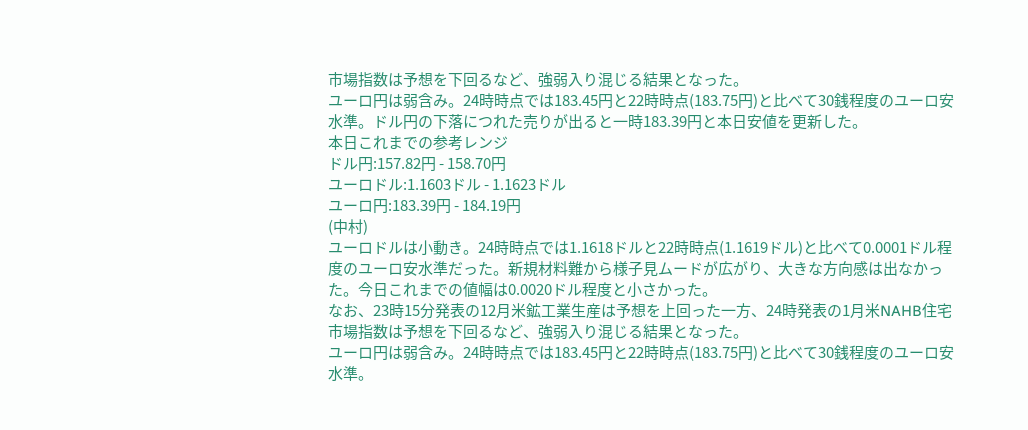市場指数は予想を下回るなど、強弱入り混じる結果となった。
ユーロ円は弱含み。24時時点では183.45円と22時時点(183.75円)と比べて30銭程度のユーロ安水準。ドル円の下落につれた売りが出ると一時183.39円と本日安値を更新した。
本日これまでの参考レンジ
ドル円:157.82円 - 158.70円
ユーロドル:1.1603ドル - 1.1623ドル
ユーロ円:183.39円 - 184.19円
(中村)
ユーロドルは小動き。24時時点では1.1618ドルと22時時点(1.1619ドル)と比べて0.0001ドル程度のユーロ安水準だった。新規材料難から様子見ムードが広がり、大きな方向感は出なかった。今日これまでの値幅は0.0020ドル程度と小さかった。
なお、23時15分発表の12月米鉱工業生産は予想を上回った一方、24時発表の1月米NAHB住宅市場指数は予想を下回るなど、強弱入り混じる結果となった。
ユーロ円は弱含み。24時時点では183.45円と22時時点(183.75円)と比べて30銭程度のユーロ安水準。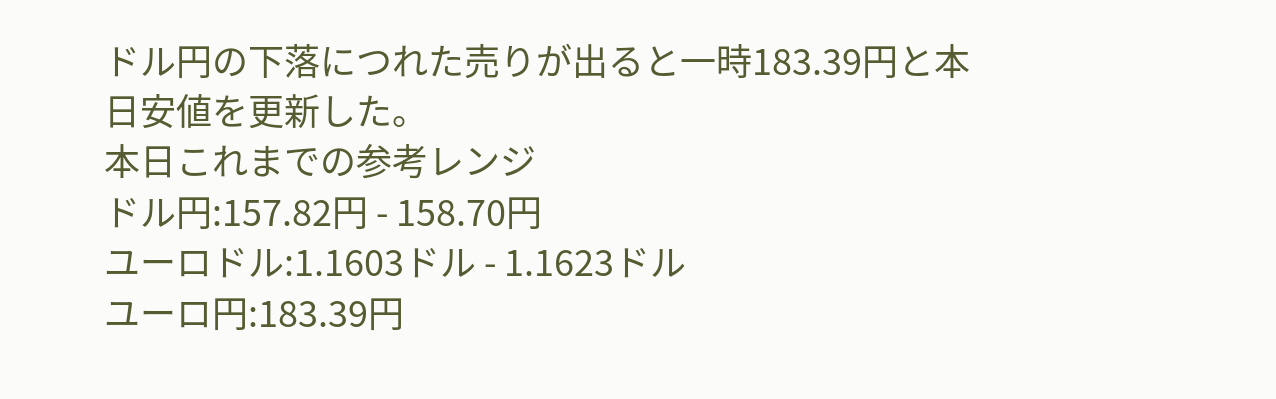ドル円の下落につれた売りが出ると一時183.39円と本日安値を更新した。
本日これまでの参考レンジ
ドル円:157.82円 - 158.70円
ユーロドル:1.1603ドル - 1.1623ドル
ユーロ円:183.39円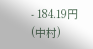- 184.19円
(中村)